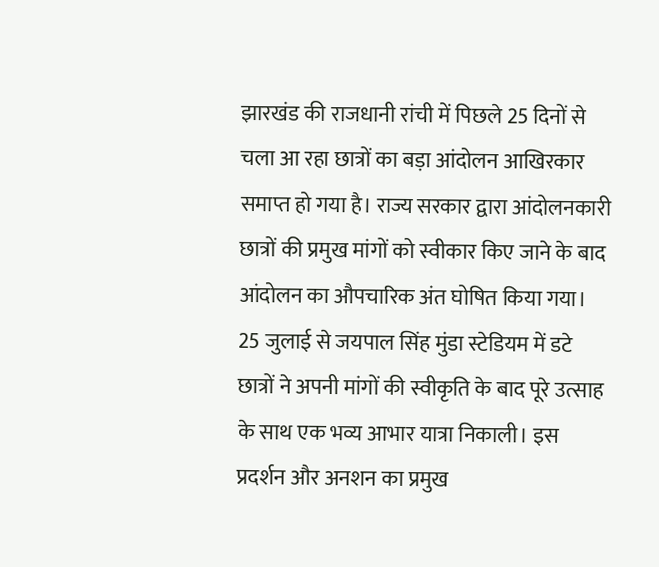झारखंड की राजधानी रांची में पिछले 25 दिनों से चला आ रहा छात्रों का बड़ा आंदोलन आखिरकार समाप्त हो गया है। राज्य सरकार द्वारा आंदोलनकारी छात्रों की प्रमुख मांगों को स्वीकार किए जाने के बाद आंदोलन का औपचारिक अंत घोषित किया गया। 25 जुलाई से जयपाल सिंह मुंडा स्टेडियम में डटे छात्रों ने अपनी मांगों की स्वीकृति के बाद पूरे उत्साह के साथ एक भव्य आभार यात्रा निकाली। इस प्रदर्शन और अनशन का प्रमुख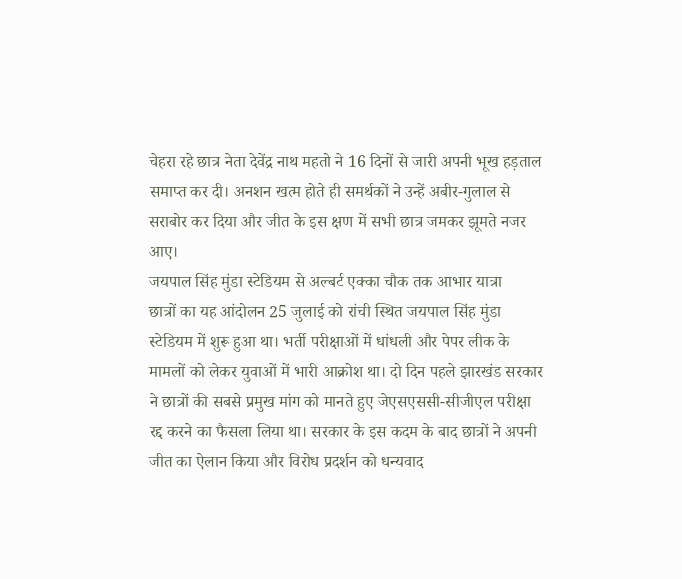चेहरा रहे छात्र नेता देवेंद्र नाथ महतो ने 16 दिनों से जारी अपनी भूख हड़ताल समाप्त कर दी। अनशन खत्म होते ही समर्थकों ने उन्हें अबीर-गुलाल से सराबोर कर दिया और जीत के इस क्षण में सभी छात्र जमकर झूमते नजर आए।
जयपाल सिंह मुंडा स्टेडियम से अल्बर्ट एक्का चौक तक आभार यात्रा
छात्रों का यह आंदोलन 25 जुलाई को रांची स्थित जयपाल सिंह मुंडा स्टेडियम में शुरू हुआ था। भर्ती परीक्षाओं में धांधली और पेपर लीक के मामलों को लेकर युवाओं में भारी आक्रोश था। दो दिन पहले झारखंड सरकार ने छात्रों की सबसे प्रमुख मांग को मानते हुए जेएसएससी-सीजीएल परीक्षा रद्द करने का फैसला लिया था। सरकार के इस कदम के बाद छात्रों ने अपनी जीत का ऐलान किया और विरोध प्रदर्शन को धन्यवाद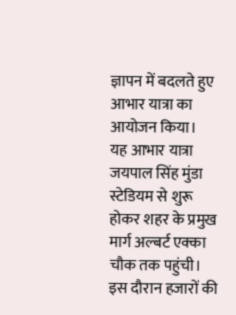ज्ञापन में बदलते हुए आभार यात्रा का आयोजन किया।
यह आभार यात्रा जयपाल सिंह मुंडा स्टेडियम से शुरू होकर शहर के प्रमुख मार्ग अल्बर्ट एक्का चौक तक पहुंची। इस दौरान हजारों की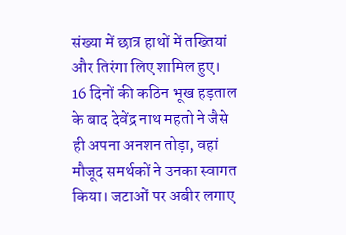संख्या में छात्र हाथों में तख्तियां और तिरंगा लिए शामिल हुए। 16 दिनों की कठिन भूख हड़ताल के बाद देवेंद्र नाथ महतो ने जैसे ही अपना अनशन तोड़ा, वहां मौजूद समर्थकों ने उनका स्वागत किया। जटाओं पर अबीर लगाए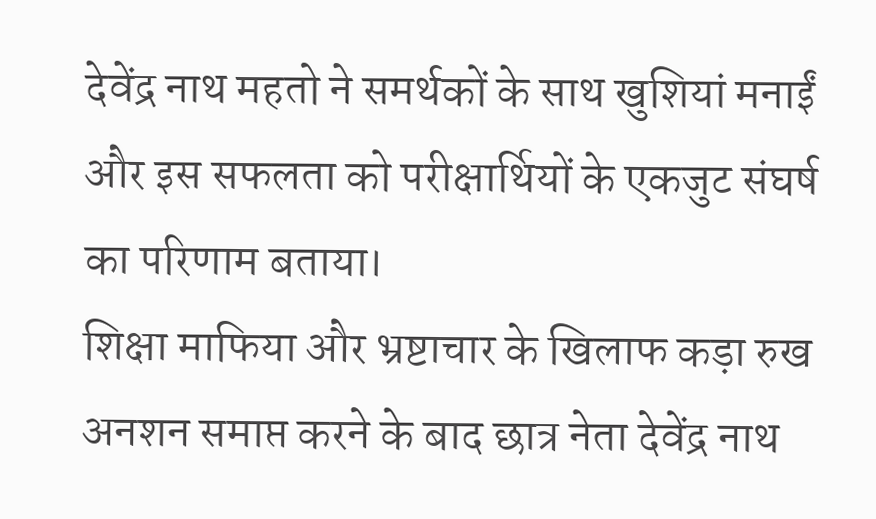देवेंद्र नाथ महतो ने समर्थकों के साथ खुशियां मनाईं और इस सफलता को परीक्षार्थियों के एकजुट संघर्ष का परिणाम बताया।
शिक्षा माफिया और भ्रष्टाचार के खिलाफ कड़ा रुख
अनशन समाप्त करने के बाद छात्र नेता देवेंद्र नाथ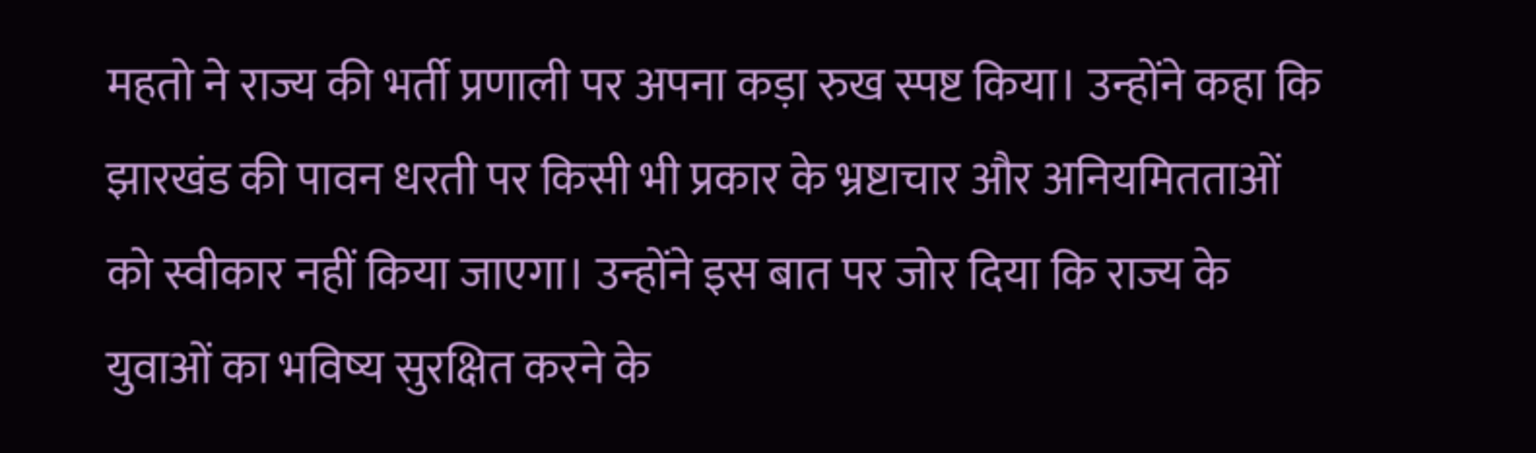महतो ने राज्य की भर्ती प्रणाली पर अपना कड़ा रुख स्पष्ट किया। उन्होंने कहा कि झारखंड की पावन धरती पर किसी भी प्रकार के भ्रष्टाचार और अनियमितताओं को स्वीकार नहीं किया जाएगा। उन्होंने इस बात पर जोर दिया कि राज्य के युवाओं का भविष्य सुरक्षित करने के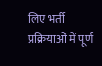लिए भर्ती प्रक्रियाओं में पूर्ण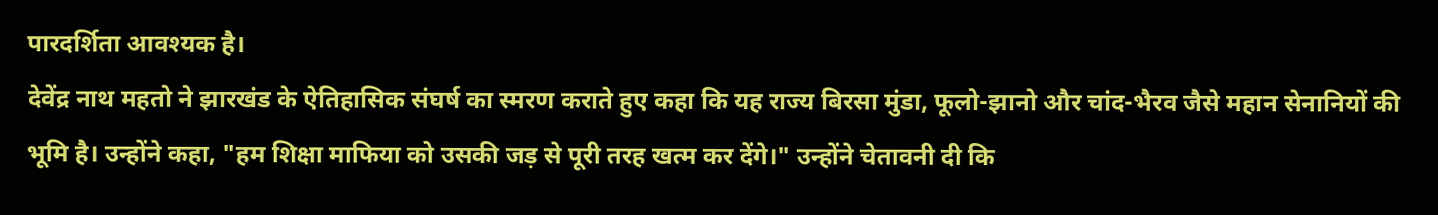पारदर्शिता आवश्यक है।
देवेंद्र नाथ महतो ने झारखंड के ऐतिहासिक संघर्ष का स्मरण कराते हुए कहा कि यह राज्य बिरसा मुंडा, फूलो-झानो और चांद-भैरव जैसे महान सेनानियों की भूमि है। उन्होंने कहा, "हम शिक्षा माफिया को उसकी जड़ से पूरी तरह खत्म कर देंगे।" उन्होंने चेतावनी दी कि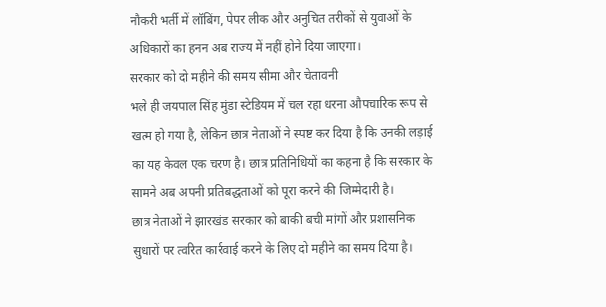नौकरी भर्ती में लॉबिंग, पेपर लीक और अनुचित तरीकों से युवाओं के अधिकारों का हनन अब राज्य में नहीं होने दिया जाएगा।
सरकार को दो महीने की समय सीमा और चेतावनी
भले ही जयपाल सिंह मुंडा स्टेडियम में चल रहा धरना औपचारिक रूप से खत्म हो गया है, लेकिन छात्र नेताओं ने स्पष्ट कर दिया है कि उनकी लड़ाई का यह केवल एक चरण है। छात्र प्रतिनिधियों का कहना है कि सरकार के सामने अब अपनी प्रतिबद्धताओं को पूरा करने की जिम्मेदारी है।
छात्र नेताओं ने झारखंड सरकार को बाकी बची मांगों और प्रशासनिक सुधारों पर त्वरित कार्रवाई करने के लिए दो महीने का समय दिया है।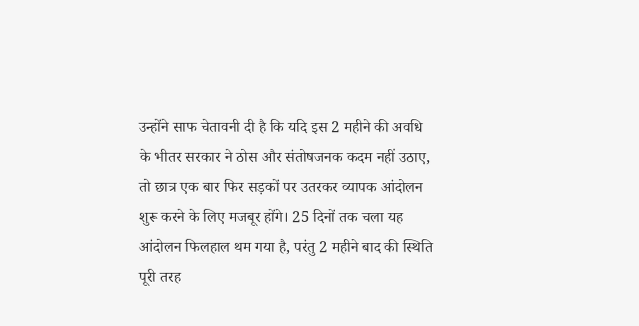उन्होंने साफ चेतावनी दी है कि यदि इस 2 महीने की अवधि के भीतर सरकार ने ठोस और संतोषजनक कदम नहीं उठाए, तो छात्र एक बार फिर सड़कों पर उतरकर व्यापक आंदोलन शुरू करने के लिए मजबूर होंगे। 25 दिनों तक चला यह आंदोलन फिलहाल थम गया है, परंतु 2 महीने बाद की स्थिति पूरी तरह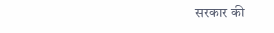सरकार की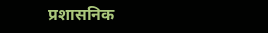प्रशासनिक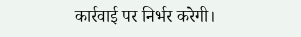कार्रवाई पर निर्भर करेगी।